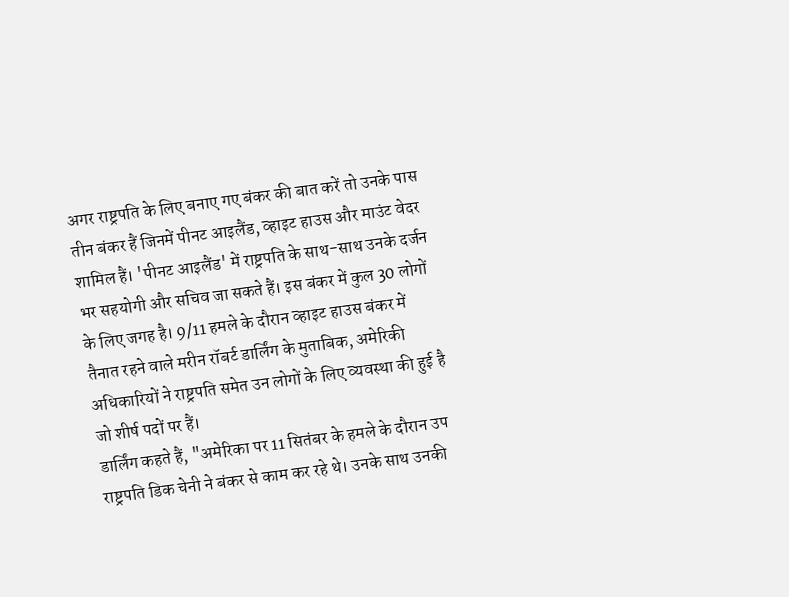अगर राष्ट्रपति के लिए बनाए गए बंकर की बात करें तो उनके पास तीन बंकर हैं जिनमें पीनट आइलैंड, व्हाइट हाउस और माउंट वेदर शामिल हैं। 'पीनट आइलैंड' में राष्ट्रपति के साथ-साथ उनके दर्जन भर सहयोगी और सचिव जा सकते हैं। इस बंकर में कुल 30 लोगों के लिए जगह है। 9/11 हमले के दौरान व्हाइट हाउस बंकर में तैनात रहने वाले मरीन रॉबर्ट डार्लिंग के मुताबिक, अमेरिकी अधिकारियों ने राष्ट्रपति समेत उन लोगों के लिए व्यवस्था की हुई है जो शीर्ष पदों पर हैं।
डार्लिंग कहते हैं, "अमेरिका पर 11 सितंबर के हमले के दौरान उप राष्ट्रपति डिक चेनी ने बंकर से काम कर रहे थे। उनके साथ उनकी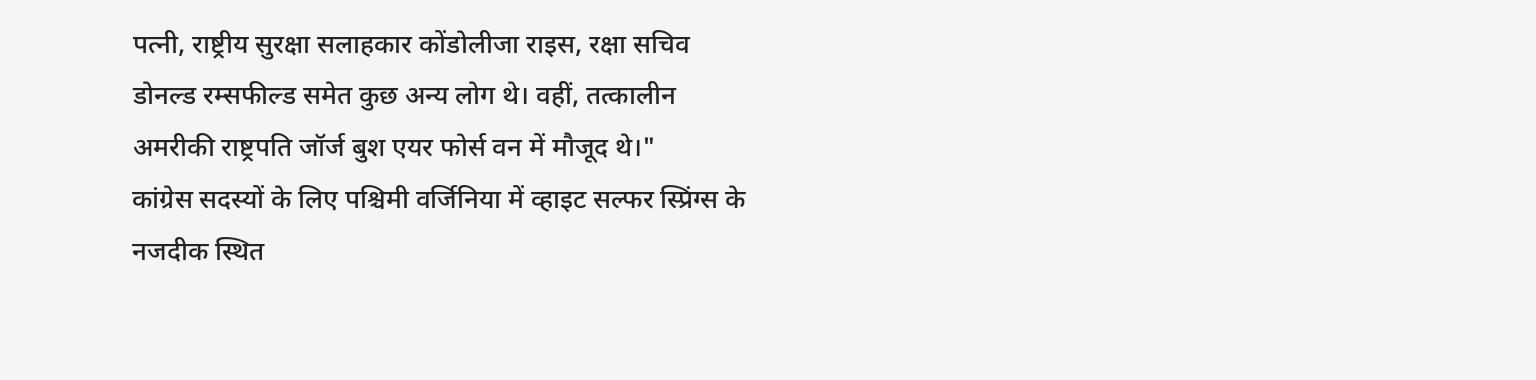पत्नी, राष्ट्रीय सुरक्षा सलाहकार कोंडोलीजा राइस, रक्षा सचिव डोनल्ड रम्सफील्ड समेत कुछ अन्य लोग थे। वहीं, तत्कालीन अमरीकी राष्ट्रपति जॉर्ज बुश एयर फोर्स वन में मौजूद थे।"
कांग्रेस सदस्यों के लिए पश्चिमी वर्जिनिया में व्हाइट सल्फर स्प्रिंग्स के नजदीक स्थित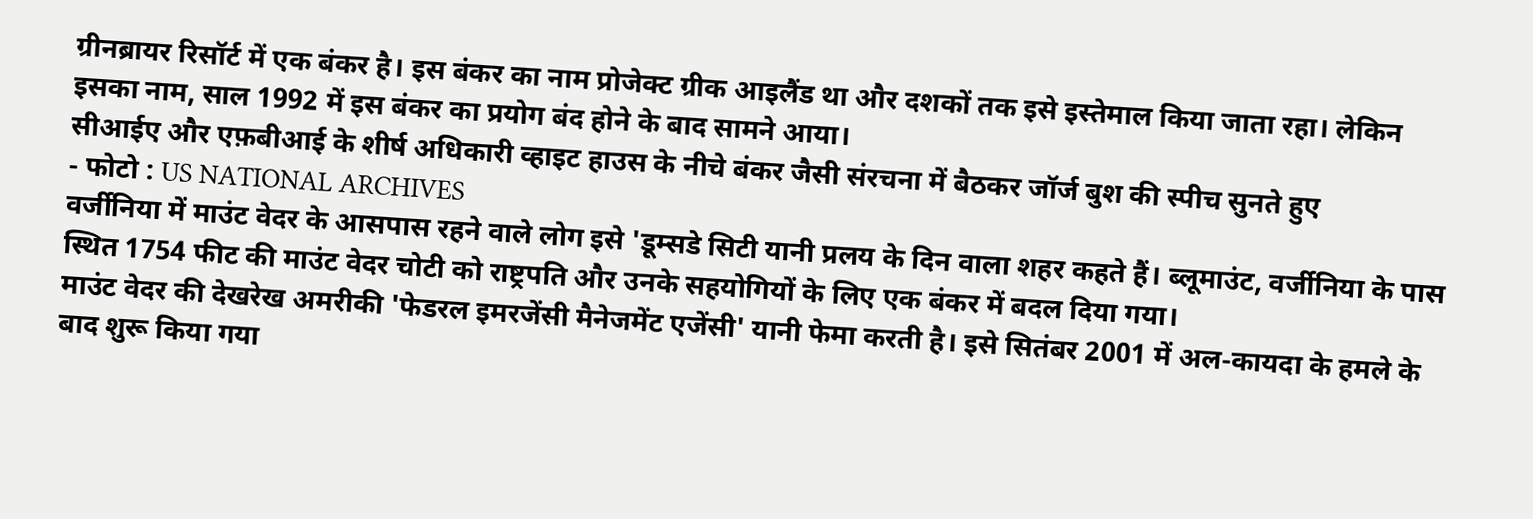ग्रीनब्रायर रिसॉर्ट में एक बंकर है। इस बंकर का नाम प्रोजेक्ट ग्रीक आइलैंड था और दशकों तक इसे इस्तेमाल किया जाता रहा। लेकिन इसका नाम, साल 1992 में इस बंकर का प्रयोग बंद होने के बाद सामने आया।
सीआईए और एफ़बीआई के शीर्ष अधिकारी व्हाइट हाउस के नीचे बंकर जैसी संरचना में बैठकर जॉर्ज बुश की स्पीच सुनते हुए
- फोटो : US NATIONAL ARCHIVES
वर्जीनिया में माउंट वेदर के आसपास रहने वाले लोग इसे 'डूम्सडे सिटी यानी प्रलय के दिन वाला शहर कहते हैं। ब्लूमाउंट, वर्जीनिया के पास स्थित 1754 फीट की माउंट वेदर चोटी को राष्ट्रपति और उनके सहयोगियों के लिए एक बंकर में बदल दिया गया।
माउंट वेदर की देखरेख अमरीकी 'फेडरल इमरजेंसी मैनेजमेंट एजेंसी' यानी फेमा करती है। इसे सितंबर 2001 में अल-कायदा के हमले के बाद शुरू किया गया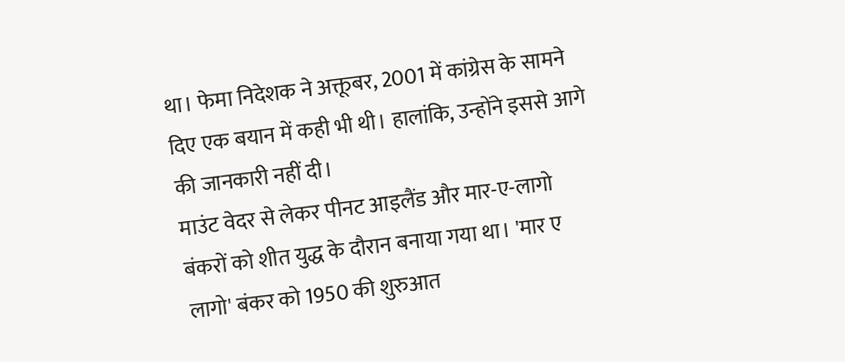था। फेमा निदेशक ने अक्तूबर, 2001 में कांग्रेस के सामने दिए एक बयान में कही भी थी। हालांकि, उन्होंने इससे आगे की जानकारी नहीं दी।
माउंट वेदर से लेकर पीनट आइलैंड और मार-ए-लागो बंकरों को शीत युद्ध के दौरान बनाया गया था। 'मार ए लागो' बंकर को 1950 की शुरुआत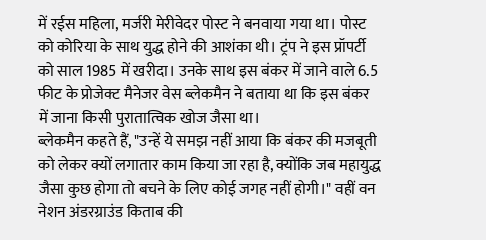में रईस महिला, मर्जरी मेरीवेदर पोस्ट ने बनवाया गया था। पोस्ट को कोरिया के साथ युद्ध होने की आशंका थी। ट्रंप ने इस प्रॉपर्टी को साल 1985 में खरीदा। उनके साथ इस बंकर में जाने वाले 6.5 फीट के प्रोजेक्ट मैनेजर वेस ब्लेकमैन ने बताया था कि इस बंकर में जाना किसी पुरातात्विक खोज जैसा था।
ब्लेकमैन कहते हैं, "उन्हें ये समझ नहीं आया कि बंकर की मजबूती को लेकर क्यों लगातार काम किया जा रहा है, क्योंकि जब महायुद्ध जैसा कुछ होगा तो बचने के लिए कोई जगह नहीं होगी।" वहीं वन नेशन अंडरग्राउंड किताब की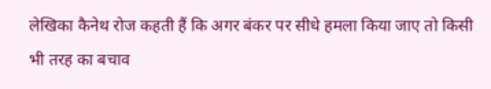लेखिका कैनेथ रोज कहती हैं कि अगर बंकर पर सीधे हमला किया जाए तो किसी भी तरह का बचाव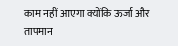काम नहीं आएगा क्योंकि ऊर्जा और तापमान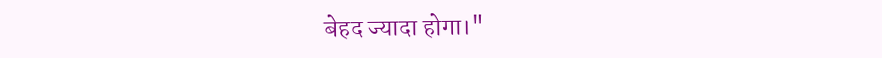बेहद ज्यादा होगा।"